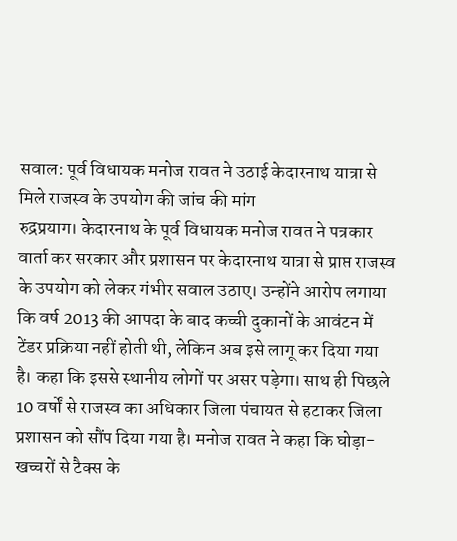सवाल: पूर्व विधायक मनोज रावत ने उठाई केदारनाथ यात्रा से मिले राजस्व के उपयोग की जांच की मांग
रुद्रप्रयाग। केदारनाथ के पूर्व विधायक मनोज रावत ने पत्रकार वार्ता कर सरकार और प्रशासन पर केदारनाथ यात्रा से प्राप्त राजस्व के उपयोग को लेकर गंभीर सवाल उठाए। उन्होंने आरोप लगाया कि वर्ष 2013 की आपदा के बाद कच्ची दुकानों के आवंटन में टेंडर प्रक्रिया नहीं होती थी, लेकिन अब इसे लागू कर दिया गया है। कहा कि इससे स्थानीय लोगों पर असर पड़ेगा। साथ ही पिछले 10 वर्षों से राजस्व का अधिकार जिला पंचायत से हटाकर जिला प्रशासन को सौंप दिया गया है। मनोज रावत ने कहा कि घोड़ा-खच्चरों से टैक्स के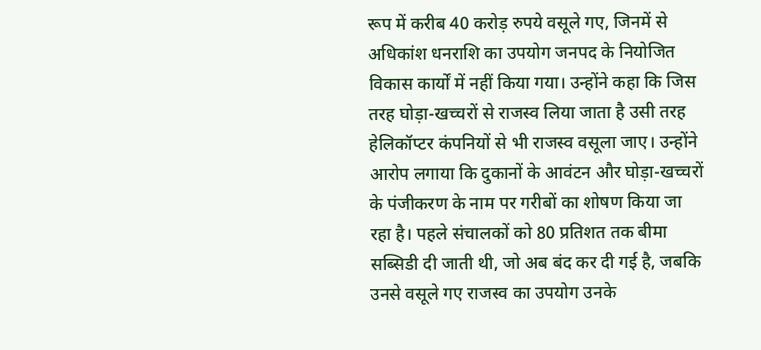रूप में करीब 40 करोड़ रुपये वसूले गए, जिनमें से अधिकांश धनराशि का उपयोग जनपद के नियोजित विकास कार्यों में नहीं किया गया। उन्होंने कहा कि जिस तरह घोड़ा-खच्चरों से राजस्व लिया जाता है उसी तरह हेलिकॉप्टर कंपनियों से भी राजस्व वसूला जाए। उन्होंने आरोप लगाया कि दुकानों के आवंटन और घोड़ा-खच्चरों के पंजीकरण के नाम पर गरीबों का शोषण किया जा रहा है। पहले संचालकों को 80 प्रतिशत तक बीमा सब्सिडी दी जाती थी, जो अब बंद कर दी गई है, जबकि उनसे वसूले गए राजस्व का उपयोग उनके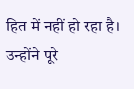हित में नहीं हो रहा है। उन्होंने पूरे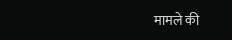मामले की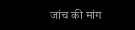जांच की मांग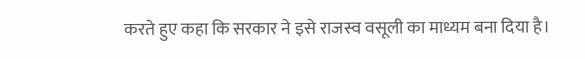करते हुए कहा कि सरकार ने इसे राजस्व वसूली का माध्यम बना दिया है।